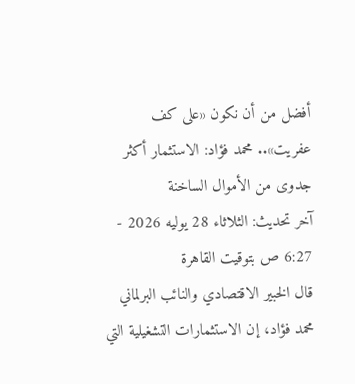أفضل من أن نكون «على كف عفريت».. محمد فؤاد: الاستثمار أكثر جدوى من الأموال الساخنة
آخر تحديث: الثلاثاء 28 يوليه 2026 - 6:27 ص بتوقيت القاهرة
قال الخبير الاقتصادي والنائب البرلماني محمد فؤاد، إن الاستثمارات التشغيلية التي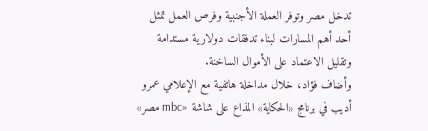تدخل مصر وتوفر العملة الأجنبية وفرص العمل تمثل أحد أهم المسارات لبناء تدفقات دولارية مستدامة وتقليل الاعتماد على الأموال الساخنة.
وأضاف فؤاد، خلال مداخلة هاتفية مع الإعلامي عمرو أديب في برنامج «الحكاية» المذاع على شاشة «mbc مصر»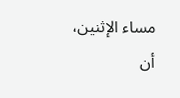مساء الإثنين، أن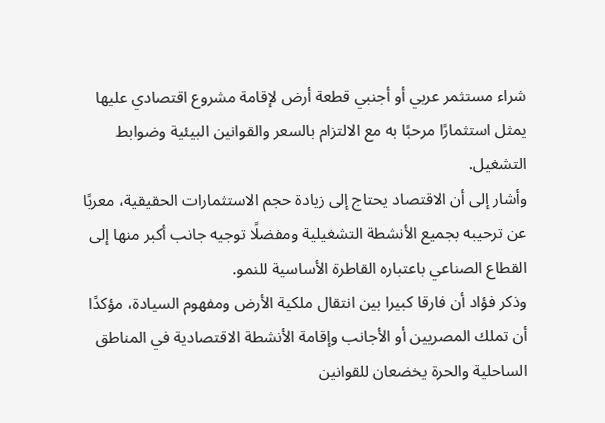شراء مستثمر عربي أو أجنبي قطعة أرض لإقامة مشروع اقتصادي عليها يمثل استثمارًا مرحبًا به مع الالتزام بالسعر والقوانين البيئية وضوابط التشغيل.
وأشار إلى أن الاقتصاد يحتاج إلى زيادة حجم الاستثمارات الحقيقية، معربًا عن ترحيبه بجميع الأنشطة التشغيلية ومفضلًا توجيه جانب أكبر منها إلى القطاع الصناعي باعتباره القاطرة الأساسية للنمو.
وذكر فؤاد أن فارقا كبيرا بين انتقال ملكية الأرض ومفهوم السيادة، مؤكدًا أن تملك المصريين أو الأجانب وإقامة الأنشطة الاقتصادية في المناطق الساحلية والحرة يخضعان للقوانين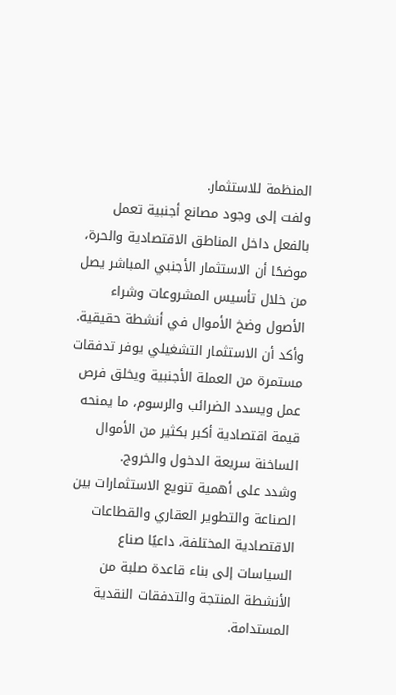المنظمة للاستثمار.
ولفت إلى وجود مصانع أجنبية تعمل بالفعل داخل المناطق الاقتصادية والحرة، موضحًا أن الاستثمار الأجنبي المباشر يصل من خلال تأسيس المشروعات وشراء الأصول وضخ الأموال في أنشطة حقيقية.
وأكد أن الاستثمار التشغيلي يوفر تدفقات مستمرة من العملة الأجنبية ويخلق فرص عمل ويسدد الضرائب والرسوم، ما يمنحه قيمة اقتصادية أكبر بكثير من الأموال الساخنة سريعة الدخول والخروج.
وشدد على أهمية تنويع الاستثمارات بين الصناعة والتطوير العقاري والقطاعات الاقتصادية المختلفة، داعيًا صناع السياسات إلى بناء قاعدة صلبة من الأنشطة المنتجة والتدفقات النقدية المستدامة.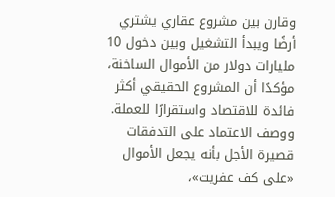وقارن بين مشروع عقاري يشتري أرضًا ويبدأ التشغيل وبين دخول 10 مليارات دولار من الأموال الساخنة، مؤكدًا أن المشروع الحقيقي أكثر فائدة للاقتصاد واستقرارًا للعملة.
ووصف الاعتماد على التدفقات قصيرة الأجل بأنه يجعل الأموال «على كف عفريت»،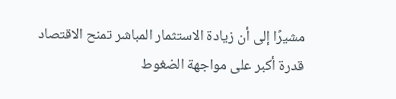مشيرًا إلى أن زيادة الاستثمار المباشر تمنح الاقتصاد قدرة أكبر على مواجهة الضغوط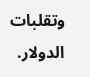وتقلبات الدولار.